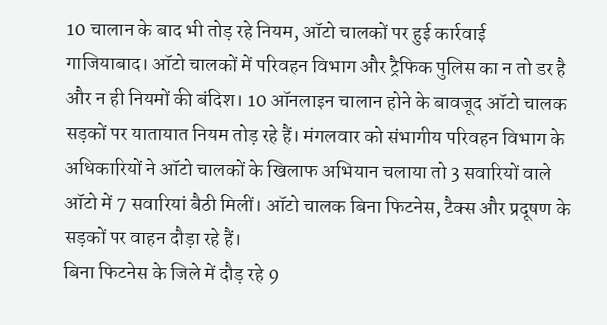10 चालान के बाद भी तोड़ रहे नियम, ऑटो चालकों पर हुई कार्रवाई
गाजियाबाद। ऑटो चालकों में परिवहन विभाग और ट्रैफिक पुलिस का न तो डर है और न ही नियमों की बंदिश। 10 ऑनलाइन चालान होने के बावजूद ऑटो चालक सड़कों पर यातायात नियम तोड़ रहे हैं। मंगलवार को संभागीय परिवहन विभाग के अधिकारियों ने ऑटो चालकों के खिलाफ अभियान चलाया तो 3 सवारियों वाले ऑटो में 7 सवारियां बैठी मिलीं। ऑटो चालक बिना फिटनेस, टैक्स और प्रदूषण के सड़कों पर वाहन दौड़ा रहे हैं।
बिना फिटनेस के जिले में दौड़ रहे 9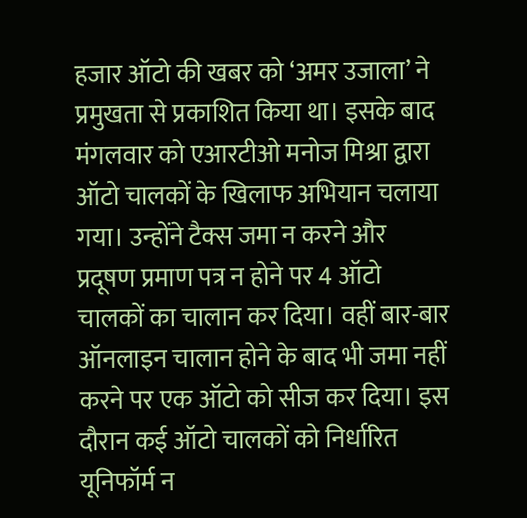हजार ऑटो की खबर को ‘अमर उजाला’ ने प्रमुखता से प्रकाशित किया था। इसके बाद मंगलवार को एआरटीओ मनोज मिश्रा द्वारा ऑटो चालकों के खिलाफ अभियान चलाया गया। उन्होंने टैक्स जमा न करने और प्रदूषण प्रमाण पत्र न होने पर 4 ऑटो चालकों का चालान कर दिया। वहीं बार-बार ऑनलाइन चालान होने के बाद भी जमा नहीं करने पर एक ऑटो को सीज कर दिया। इस दौरान कई ऑटो चालकों को निर्धारित यूनिफॉर्म न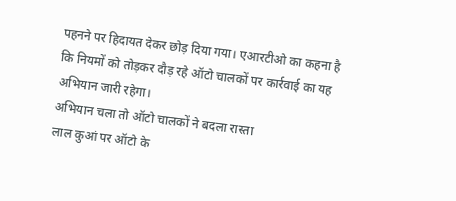पहनने पर हिदायत देकर छोड़ दिया गया। एआरटीओ का कहना है कि नियमों को तोड़कर दौड़ रहे ऑटो चालकों पर कार्रवाई का यह अभियान जारी रहेगा।
अभियान चला तो ऑटो चालकों ने बदला रास्ता
लाल कुआं पर ऑटो के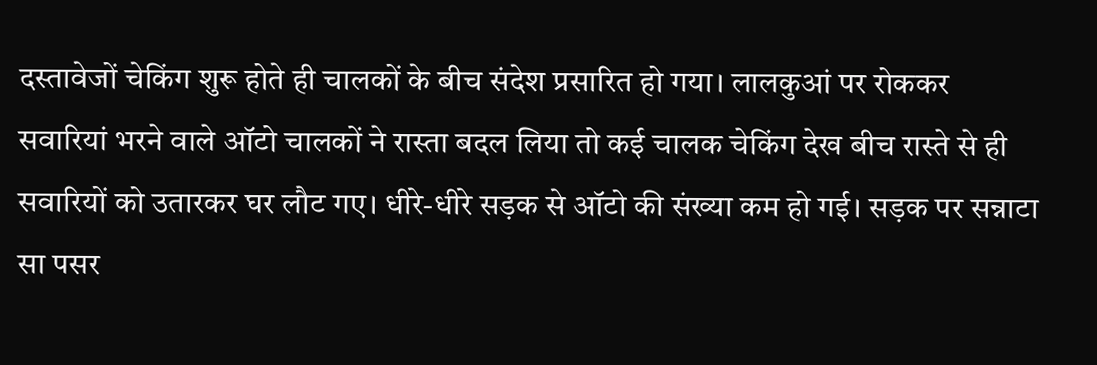दस्तावेजों चेकिंग शुरू होते ही चालकों के बीच संदेश प्रसारित हो गया। लालकुआं पर रोककर सवारियां भरने वाले ऑटो चालकों ने रास्ता बदल लिया तो कई चालक चेकिंग देख बीच रास्ते से ही सवारियों को उतारकर घर लौट गए। धीरे-धीरे सड़क से ऑटो की संख्या कम हो गई। सड़क पर सन्नाटा सा पसर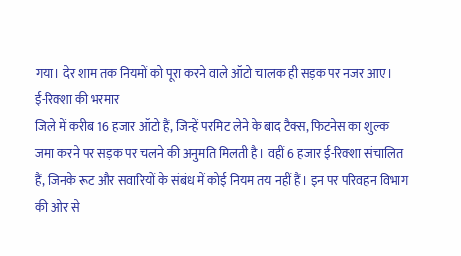गया। देर शाम तक नियमों को पूरा करने वाले ऑटो चालक ही सड़क पर नजर आए।
ई-रिक्शा की भरमार
जिले में करीब 16 हजार ऑटो हैं, जिन्हें परमिट लेने के बाद टैक्स, फिटनेस का शुल्क जमा करने पर सड़क पर चलने की अनुमति मिलती है। वहीं 6 हजार ई-रिक्शा संचालित हैं, जिनके रूट और सवारियों के संबंध में कोई नियम तय नहीं हैं। इन पर परिवहन विभाग की ओर से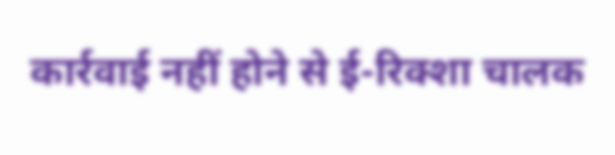कार्रवाई नहीं होने से ई-रिक्शा चालक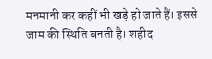मनमानी कर कहीं भी खड़े हो जाते हैं। इससे जाम की स्थिति बनती है। शहीद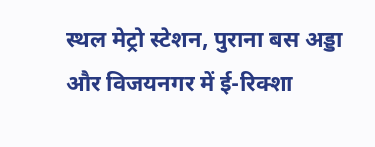स्थल मेट्रो स्टेशन, पुराना बस अड्डा और विजयनगर में ई-रिक्शा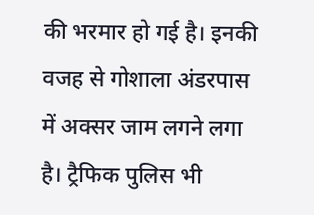की भरमार हो गई है। इनकी वजह से गोशाला अंडरपास में अक्सर जाम लगने लगा है। ट्रैफिक पुलिस भी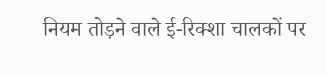नियम तोड़ने वाले ई-रिक्शा चालकों पर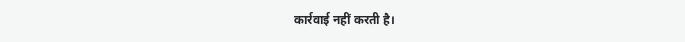कार्रवाई नहीं करती है।